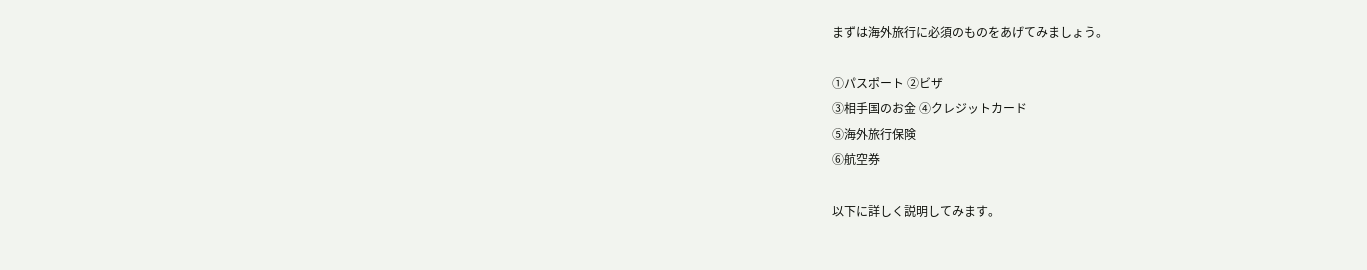まずは海外旅行に必須のものをあげてみましょう。

①パスポート ②ビザ
③相手国のお金 ④クレジットカード
⑤海外旅行保険
⑥航空券

以下に詳しく説明してみます。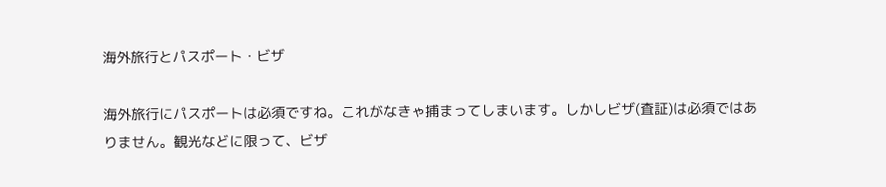海外旅行とパスポート・ビザ

海外旅行にパスポートは必須ですね。これがなきゃ捕まってしまいます。しかしビザ(査証)は必須ではありません。観光などに限って、ビザ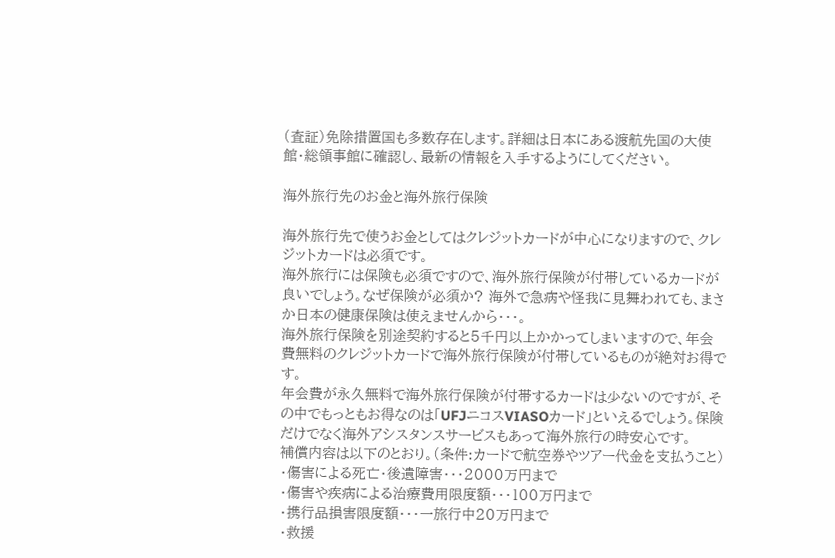(査証)免除措置国も多数存在します。詳細は日本にある渡航先国の大使館・総領事館に確認し、最新の情報を入手するようにしてください。

海外旅行先のお金と海外旅行保険

海外旅行先で使うお金としてはクレジットカードが中心になりますので、クレジットカードは必須です。
海外旅行には保険も必須ですので、海外旅行保険が付帯しているカードが良いでしょう。なぜ保険が必須か? 海外で急病や怪我に見舞われても、まさか日本の健康保険は使えませんから・・・。
海外旅行保険を別途契約すると5千円以上かかってしまいますので、年会費無料のクレジットカードで海外旅行保険が付帯しているものが絶対お得です。
年会費が永久無料で海外旅行保険が付帯するカードは少ないのですが、その中でもっともお得なのは「UFJニコスVIASOカード」といえるでしょう。保険だけでなく海外アシスタンスサービスもあって海外旅行の時安心です。
補償内容は以下のとおり。(条件:カードで航空券やツアー代金を支払うこと)
・傷害による死亡・後遺障害・・・2000万円まで
・傷害や疾病による治療費用限度額・・・100万円まで
・携行品損害限度額・・・一旅行中20万円まで
・救援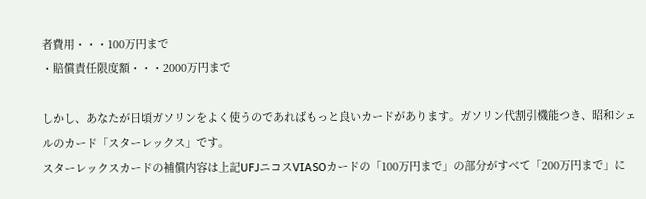者費用・・・100万円まで
・賠償責任限度額・・・2000万円まで

しかし、あなたが日頃ガソリンをよく使うのであればもっと良いカードがあります。ガソリン代割引機能つき、昭和シェルのカード「スターレックス」です。
スターレックスカードの補償内容は上記UFJニコスVIASOカードの「100万円まで」の部分がすべて「200万円まで」に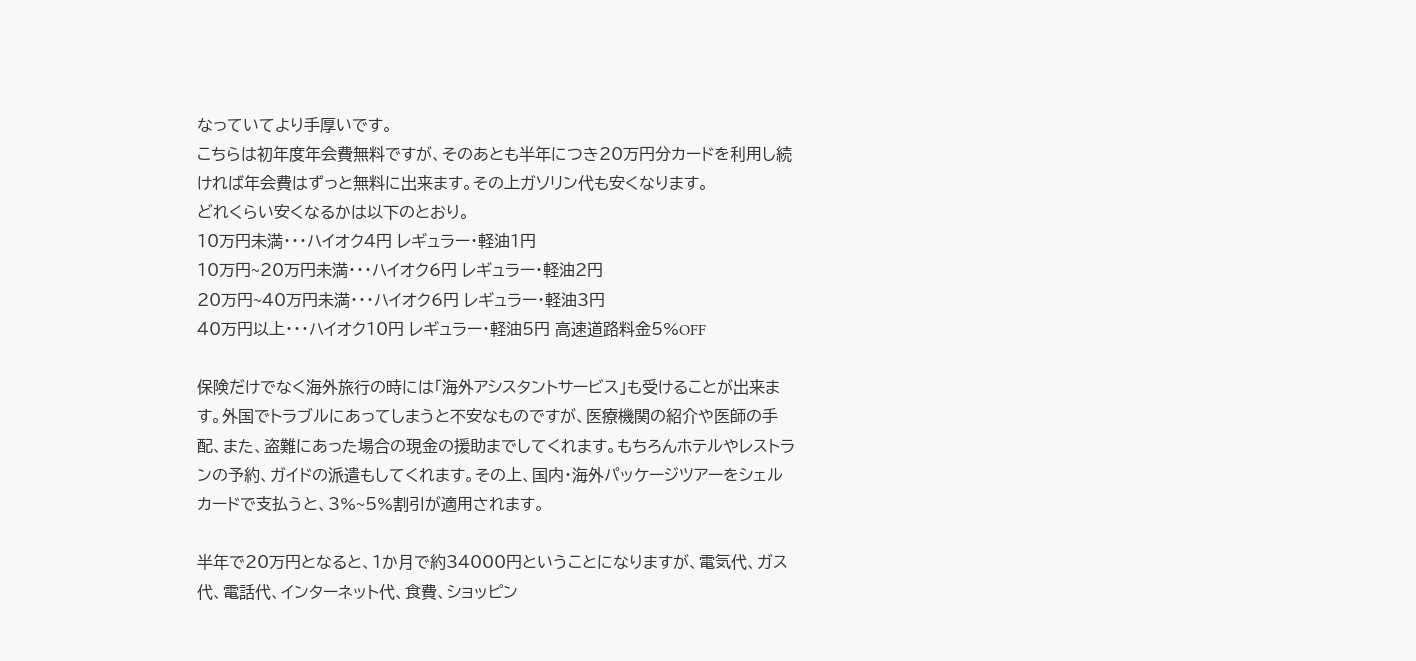なっていてより手厚いです。
こちらは初年度年会費無料ですが、そのあとも半年につき20万円分カードを利用し続ければ年会費はずっと無料に出来ます。その上ガソリン代も安くなります。
どれくらい安くなるかは以下のとおり。
10万円未満・・・ハイオク4円 レギュラー・軽油1円
10万円~20万円未満・・・ハイオク6円 レギュラー・軽油2円
20万円~40万円未満・・・ハイオク6円 レギュラー・軽油3円
40万円以上・・・ハイオク10円 レギュラー・軽油5円 高速道路料金5%OFF

保険だけでなく海外旅行の時には「海外アシスタントサービス」も受けることが出来ます。外国でトラブルにあってしまうと不安なものですが、医療機関の紹介や医師の手配、また、盗難にあった場合の現金の援助までしてくれます。もちろんホテルやレストランの予約、ガイドの派遣もしてくれます。その上、国内・海外パッケージツアーをシェルカードで支払うと、3%~5%割引が適用されます。

半年で20万円となると、1か月で約34000円ということになりますが、電気代、ガス代、電話代、インターネット代、食費、ショッピン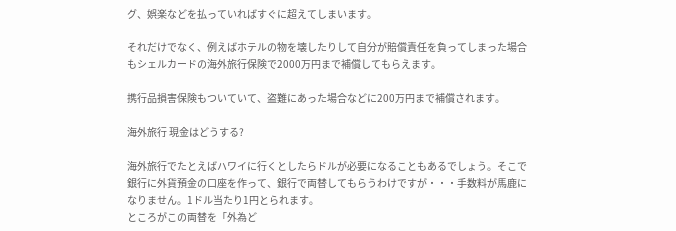グ、娯楽などを払っていればすぐに超えてしまいます。

それだけでなく、例えばホテルの物を壊したりして自分が賠償責任を負ってしまった場合もシェルカードの海外旅行保険で2000万円まで補償してもらえます。

携行品損害保険もついていて、盗難にあった場合などに200万円まで補償されます。

海外旅行 現金はどうする?

海外旅行でたとえばハワイに行くとしたらドルが必要になることもあるでしょう。そこで銀行に外貨預金の口座を作って、銀行で両替してもらうわけですが・・・手数料が馬鹿になりません。1ドル当たり1円とられます。
ところがこの両替を「外為ど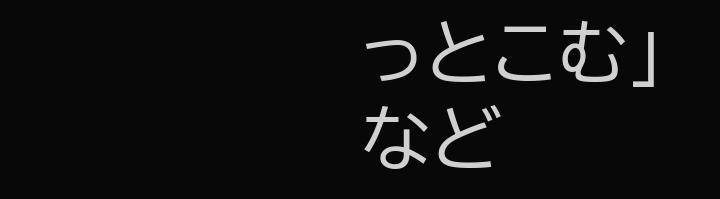っとこむ」など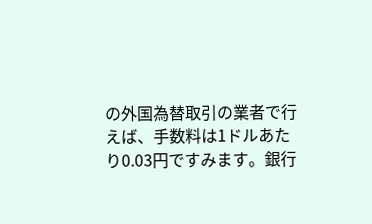の外国為替取引の業者で行えば、手数料は1ドルあたり0.03円ですみます。銀行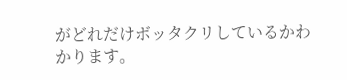がどれだけボッタクリしているかわかります。